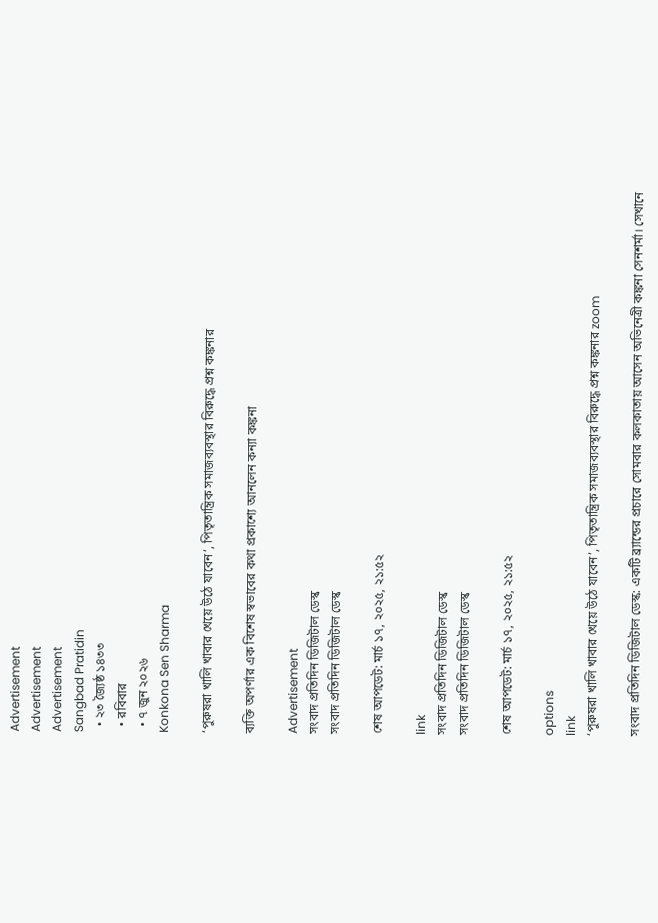Advertisement
Advertisement
Advertisement
Sangbad Pratidin
  • ২৩ জ্যৈষ্ঠ ১৪৩৩
  • রবিবার
  • ৭ জুন ২০২৬
Konkona Sen Sharma

‘পুরুষরা খালি খাবার খেয়ে উঠে যাবেন’, পিতৃতান্ত্রিক সমাজব্যবস্থার বিরুদ্ধে প্রশ্ন কঙ্কনার

ব্যক্তি অপর্ণার এক বিশেষ স্বভাবের কথা প্রকাশ্যে আনলেন কন্যা কঙ্কনা

Advertisement
সংবাদ প্রতিদিন ডিজিটাল ডেস্ক
সংবাদ প্রতিদিন ডিজিটাল ডেস্ক

শেষ আপডেট: মার্চ ১৭, ২০২৫, ২১:৫২

link
সংবাদ প্রতিদিন ডিজিটাল ডেস্ক
সংবাদ প্রতিদিন ডিজিটাল ডেস্ক

শেষ আপডেট: মার্চ ১৭, ২০২৫, ২১:৫২

options
link
‘পুরুষরা খালি খাবার খেয়ে উঠে যাবেন’, পিতৃতান্ত্রিক সমাজব্যবস্থার বিরুদ্ধে প্রশ্ন কঙ্কনার zoom

সংবাদ প্রতিদিন ডিজিটাল ডেস্ক: একটি ব্র্যান্ডের প্রচারে সোমবার কলকাতায় আসেন অভিনেত্রী কঙ্কনা সেনশর্মা। সেখানে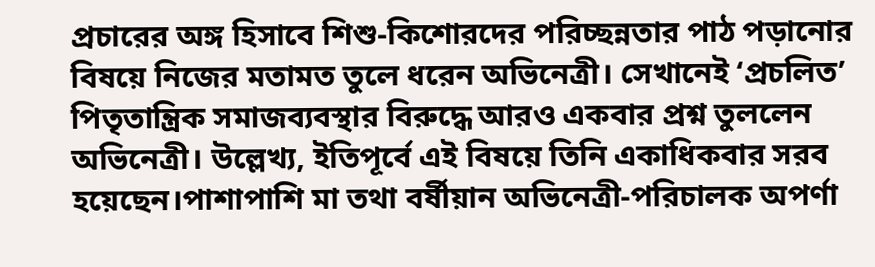প্রচারের অঙ্গ হিসাবে শিশু-কিশোরদের পরিচ্ছন্নতার পাঠ পড়ানোর বিষয়ে নিজের মতামত তুলে ধরেন অভিনেত্রী। সেখানেই ‘প্রচলিত’ পিতৃতান্ত্রিক সমাজব্যবস্থার বিরুদ্ধে আরও একবার প্রশ্ন তুললেন অভিনেত্রী। উল্লেখ্য, ইতিপূর্বে এই বিষয়ে তিনি একাধিকবার সরব হয়েছেন।পাশাপাশি মা তথা বর্ষীয়ান অভিনেত্রী-পরিচালক অপর্ণা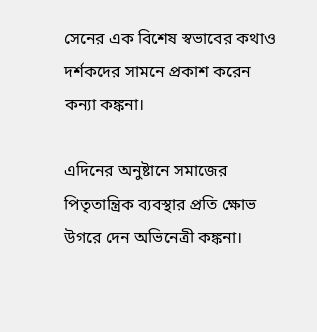সেনের এক বিশেষ স্বভাবের কথাও দর্শকদের সামনে প্রকাশ করেন কন্যা কঙ্কনা।

এদিনের অনুষ্টানে সমাজের পিতৃতান্ত্রিক ব্যবস্থার প্রতি ক্ষোভ উগরে দেন অভিনেত্রী কঙ্কনা।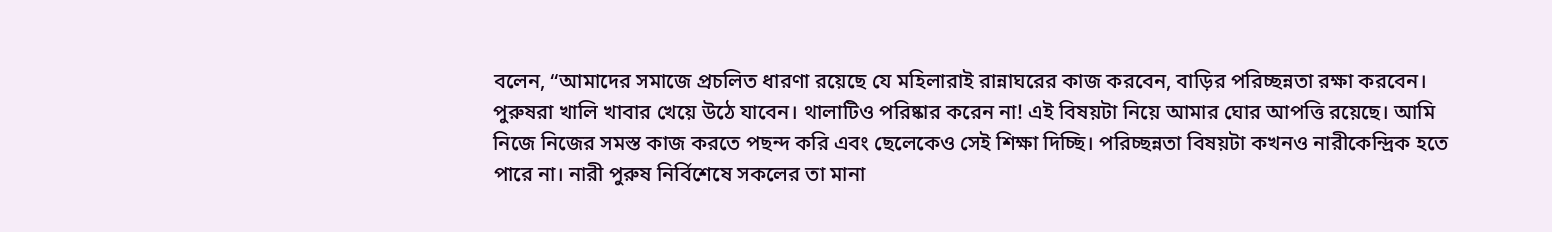বলেন, “আমাদের সমাজে প্রচলিত ধারণা রয়েছে যে মহিলারাই রান্নাঘরের কাজ করবেন, বাড়ির পরিচ্ছন্নতা রক্ষা করবেন। পুরুষরা খালি খাবার খেয়ে উঠে যাবেন। থালাটিও পরিষ্কার করেন না! এই বিষয়টা নিয়ে আমার ঘোর আপত্তি রয়েছে। আমি নিজে নিজের সমস্ত কাজ করতে পছন্দ করি এবং ছেলেকেও সেই শিক্ষা দিচ্ছি। পরিচ্ছন্নতা বিষয়টা কখনও নারীকেন্দ্রিক হতে পারে না। নারী পুরুষ নির্বিশেষে সকলের তা মানা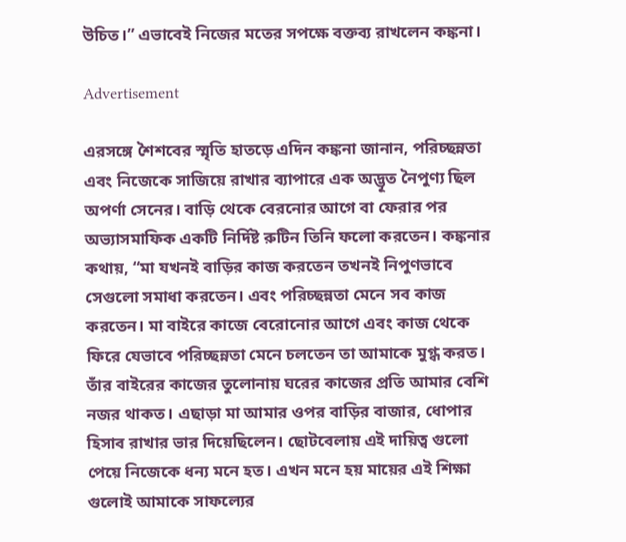উচিত।” এভাবেই নিজের মতের সপক্ষে বক্তব্য রাখলেন কঙ্কনা।

Advertisement

এরসঙ্গে শৈশবের স্মৃতি হাতড়ে এদিন কঙ্কনা জানান, পরিচ্ছন্নতা এবং নিজেকে সাজিয়ে রাখার ব্যাপারে এক অদ্ভূত নৈপুণ্য ছিল অপর্ণা সেনের। বাড়ি থেকে বেরনোর আগে বা ফেরার পর অভ্যাসমাফিক একটি নির্দিষ্ট রুটিন তিনি ফলো করতেন। কঙ্কনার কথায়, “মা যখনই বাড়ির কাজ করতেন তখনই নিপুণভাবে সেগুলো সমাধা করতেন। এবং পরিচ্ছন্নতা মেনে সব কাজ করতেন। মা বাইরে কাজে বেরোনোর আগে এবং কাজ থেকে ফিরে যেভাবে পরিচ্ছন্নতা মেনে চলতেন তা আমাকে মুগ্ধ করত। তাঁর বাইরের কাজের তুলোনায় ঘরের কাজের প্রতি আমার বেশি নজর থাকত। এছাড়া মা আমার ওপর বাড়ির বাজার, ধোপার হিসাব রাখার ভার দিয়েছিলেন। ছোটবেলায় এই দায়িত্ব গুলো পেয়ে নিজেকে ধন্য মনে হত। এখন মনে হয় মায়ের এই শিক্ষা গুলোই আমাকে সাফল্যের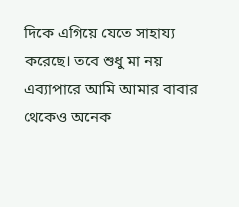দিকে এগিয়ে যেতে সাহায্য করেছে। তবে শুধু মা নয় এব্যাপারে আমি আমার বাবার থেকেও অনেক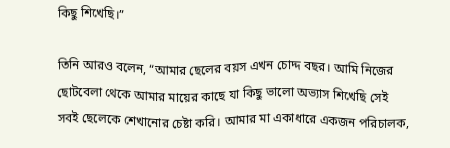কিছু শিখেছি।”

তিনি আরও বলেন, “আমার ছেলের বয়স এখন চোদ্দ বছর। আমি নিজের ছোটবেলা থেকে আমার মায়ের কাছে যা কিছু ভালো অভ্যাস শিখেছি সেই সবই ছেলেকে শেখানোর চেষ্টা করি। আমার মা একাধারে একজন পরিচালক,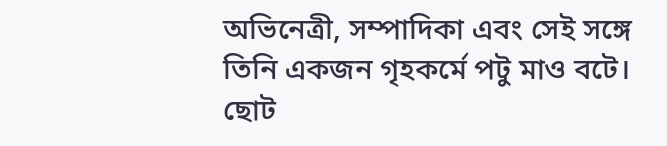অভিনেত্রী, সম্পাদিকা এবং সেই সঙ্গে তিনি একজন গৃহকর্মে পটু মাও বটে। ছোট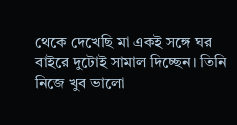থেকে দেখেছি মা একই সঙ্গে ঘর বাইরে দুটোই সামাল দিচ্ছেন। তিনি নিজে খুব ভালো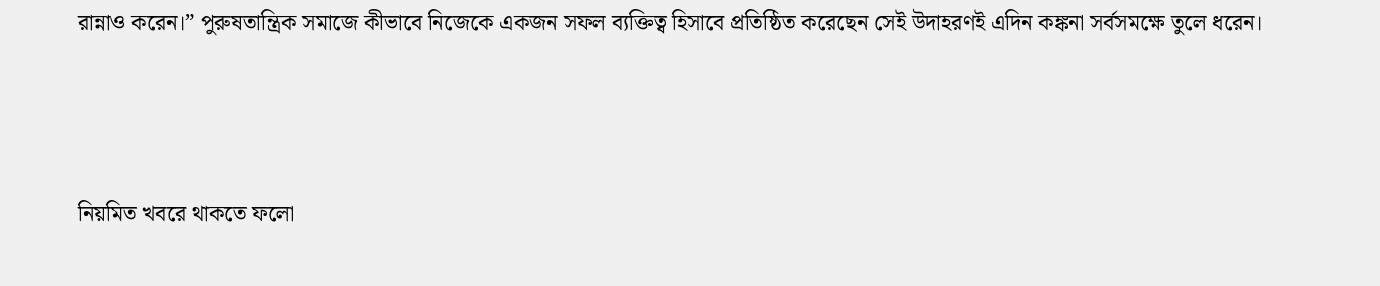রান্নাও করেন।” পুরুষতান্ত্রিক সমাজে কীভাবে নিজেকে একজন সফল ব্যক্তিত্ব হিসাবে প্রতিষ্ঠিত করেছেন সেই উদাহরণই এদিন কঙ্কনা সর্বসমক্ষে তুলে ধরেন।



নিয়মিত খবরে থাকতে ফলো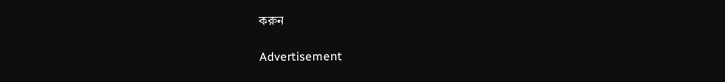করুন

Advertisement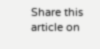Share this article on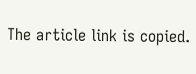The article link is copied.